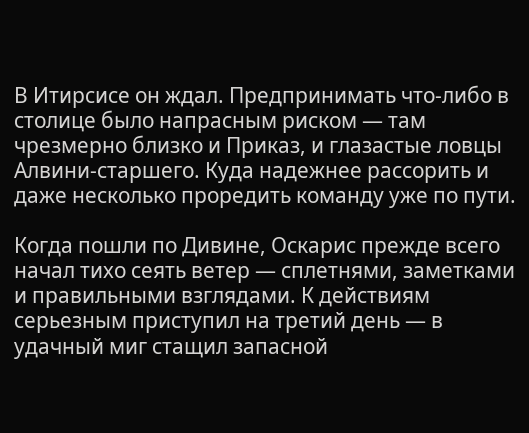В Итирсисе он ждал. Предпринимать что-либо в столице было напрасным риском — там чрезмерно близко и Приказ, и глазастые ловцы Алвини-старшего. Куда надежнее рассорить и даже несколько проредить команду уже по пути.

Когда пошли по Дивине, Оскарис прежде всего начал тихо сеять ветер — сплетнями, заметками и правильными взглядами. К действиям серьезным приступил на третий день — в удачный миг стащил запасной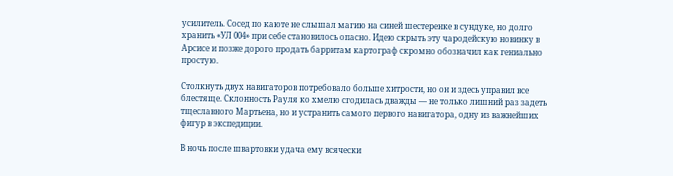усилитель. Сосед по каюте не слышал магию на синей шестеренке в сундуке, но долго хранить «УЛ 004» при себе становилось опасно. Идею скрыть эту чародейскую новинку в Арсисе и позже дорого продать барритам картограф скромно обозначил как гениально простую.

Столкнуть двух навигаторов потребовало больше хитрости, но он и здесь управил все блестяще. Склонность Рауля ко хмелю сгодилась дважды — не только лишний раз задеть тщеславного Мартьена, но и устранить самого первого навигатора, одну из важнейших фигур в экспедиции.

В ночь после швартовки удача ему всячески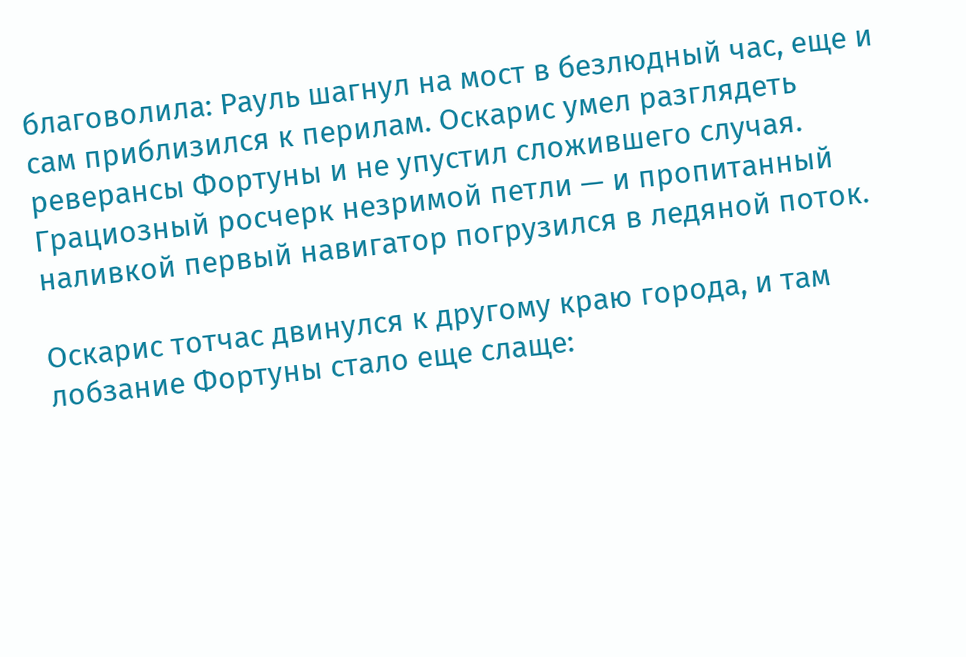благоволила: Рауль шагнул на мост в безлюдный час, еще и сам приблизился к перилам. Оскарис умел разглядеть реверансы Фортуны и не упустил сложившего случая. Грациозный росчерк незримой петли — и пропитанный наливкой первый навигатор погрузился в ледяной поток.

Оскарис тотчас двинулся к другому краю города, и там лобзание Фортуны стало еще слаще: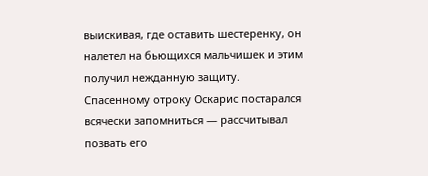выискивая, где оставить шестеренку, он налетел на бьющихся мальчишек и этим получил нежданную защиту. Спасенному отроку Оскарис постарался всячески запомниться — рассчитывал позвать его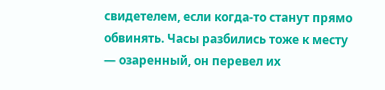свидетелем, если когда-то станут прямо обвинять. Часы разбились тоже к месту — озаренный, он перевел их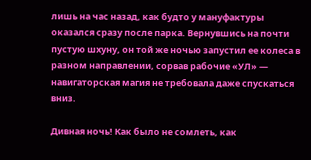лишь на час назад, как будто у мануфактуры оказался сразу после парка. Вернувшись на почти пустую шхуну, он той же ночью запустил ее колеса в разном направлении, сорвав рабочие «УЛ» — навигаторская магия не требовала даже спускаться вниз.

Дивная ночь! Как было не сомлеть, как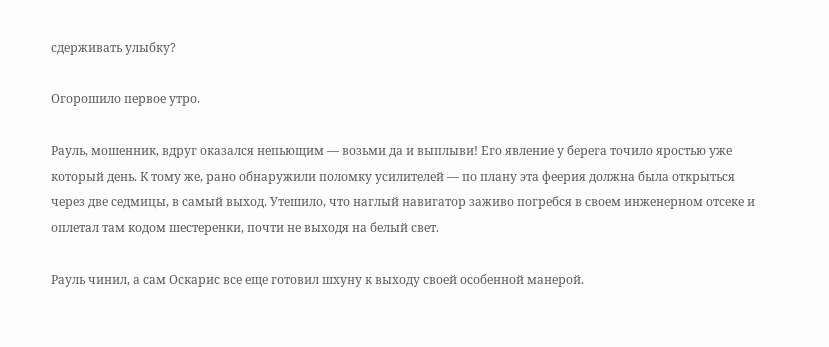сдерживать улыбку?

Огорошило первое утро.

Рауль, мошенник, вдруг оказался непьющим — возьми да и выплыви! Его явление у берега точило яростью уже который день. К тому же, рано обнаружили поломку усилителей — по плану эта феерия должна была открыться через две седмицы, в самый выход. Утешило, что наглый навигатор заживо погребся в своем инженерном отсеке и оплетал там кодом шестеренки, почти не выходя на белый свет.

Рауль чинил, а сам Оскарис все еще готовил шхуну к выходу своей особенной манерой.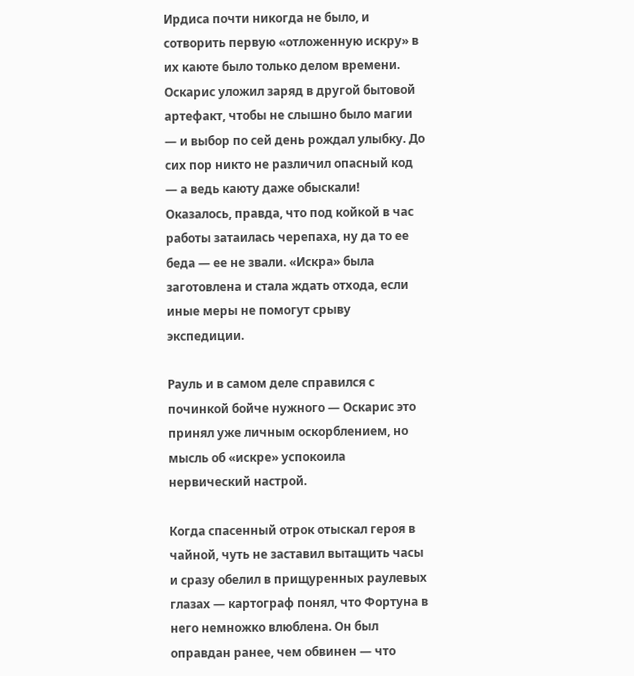Ирдиса почти никогда не было, и сотворить первую «отложенную искру» в их каюте было только делом времени. Оскарис уложил заряд в другой бытовой артефакт, чтобы не слышно было магии — и выбор по сей день рождал улыбку. До сих пор никто не различил опасный код — а ведь каюту даже обыскали! Оказалось, правда, что под койкой в час работы затаилась черепаха, ну да то ее беда — ее не звали. «Искра» была заготовлена и стала ждать отхода, если иные меры не помогут срыву экспедиции.

Рауль и в самом деле справился с починкой бойче нужного — Оскарис это принял уже личным оскорблением, но мысль об «искре» успокоила нервический настрой.

Когда спасенный отрок отыскал героя в чайной, чуть не заставил вытащить часы и сразу обелил в прищуренных раулевых глазах — картограф понял, что Фортуна в него немножко влюблена. Он был оправдан ранее, чем обвинен — что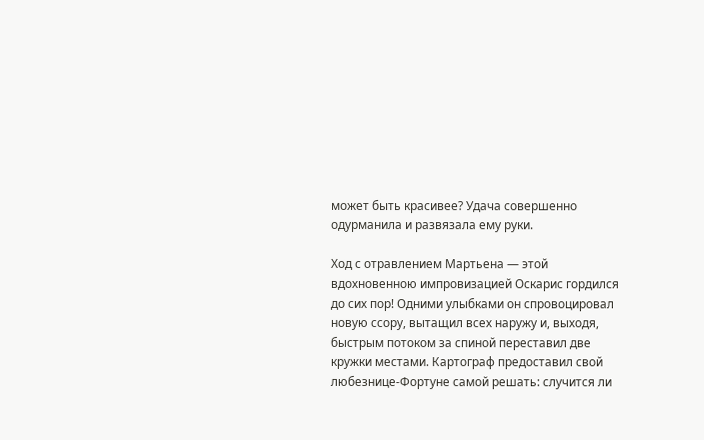может быть красивее? Удача совершенно одурманила и развязала ему руки.

Ход с отравлением Мартьена — этой вдохновенною импровизацией Оскарис гордился до сих пор! Одними улыбками он спровоцировал новую ссору, вытащил всех наружу и, выходя, быстрым потоком за спиной переставил две кружки местами. Картограф предоставил свой любезнице-Фортуне самой решать: случится ли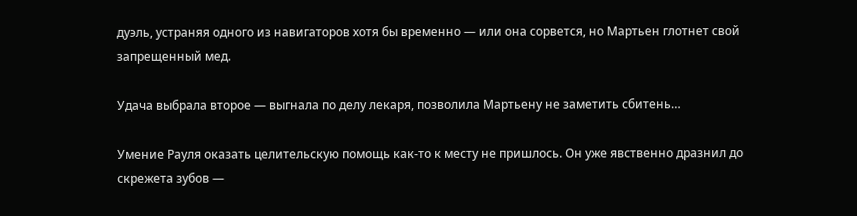дуэль, устраняя одного из навигаторов хотя бы временно — или она сорвется, но Мартьен глотнет свой запрещенный мед.

Удача выбрала второе — выгнала по делу лекаря, позволила Мартьену не заметить сбитень…

Умение Рауля оказать целительскую помощь как-то к месту не пришлось. Он уже явственно дразнил до скрежета зубов —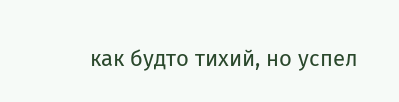как будто тихий, но успел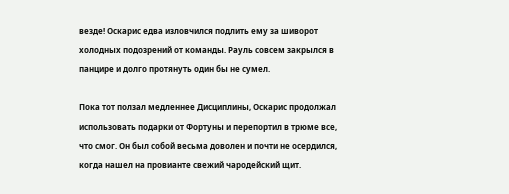везде! Оскарис едва изловчился подлить ему за шиворот холодных подозрений от команды. Рауль совсем закрылся в панцире и долго протянуть один бы не сумел.

Пока тот ползал медленнее Дисциплины, Оскарис продолжал использовать подарки от Фортуны и перепортил в трюме все, что смог. Он был собой весьма доволен и почти не осердился, когда нашел на провианте свежий чародейский щит.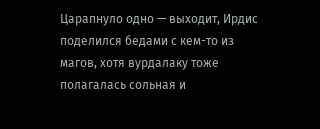Царапнуло одно — выходит, Ирдис поделился бедами с кем-то из магов, хотя вурдалаку тоже полагалась сольная и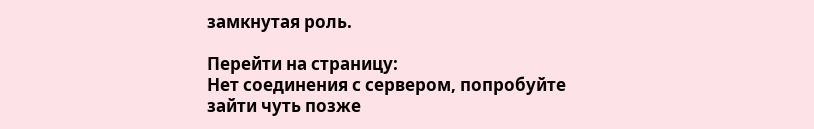замкнутая роль.

Перейти на страницу:
Нет соединения с сервером, попробуйте зайти чуть позже